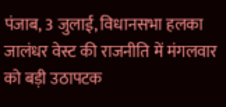पंजाब, 3 जुलाई, विधानसभा हलका जालंधर वेस्ट की राजनीति में मंगलवार को बड़ी उठापटक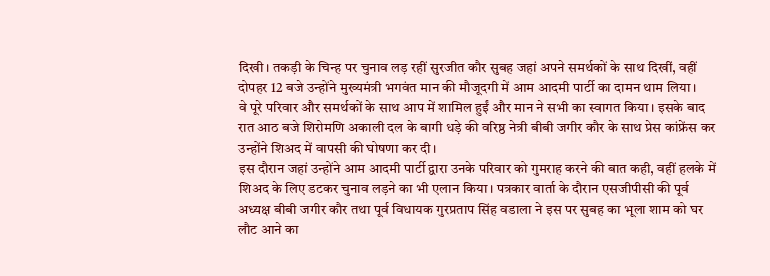दिखी। तकड़ी के चिन्ह पर चुनाव लड़ रहीं सुरजीत कौर सुबह जहां अपने समर्थकों के साथ दिखीं, वहीं दोपहर 12 बजे उन्होंने मुख्यमंत्री भगवंत मान की मौजूदगी में आम आदमी पार्टी का दामन थाम लिया।
वे पूरे परिवार और समर्थकों के साथ आप में शामिल हुईं और मान ने सभी का स्वागत किया। इसके बाद रात आठ बजे शिरोमणि अकाली दल के बागी धड़े की वरिष्ठ नेत्री बीबी जगीर कौर के साथ प्रेस कांफ्रेंस कर उन्होंने शिअद में वापसी की घोषणा कर दी।
इस दौरान जहां उन्होंने आम आदमी पार्टी द्वारा उनके परिवार को गुमराह करने की बात कही, वहीं हलके में शिअद के लिए डटकर चुनाव लड़ने का भी एलान किया। पत्रकार वार्ता के दौरान एसजीपीसी की पूर्व अध्यक्ष बीबी जगीर कौर तथा पूर्व विधायक गुरप्रताप सिंह वडाला ने इस पर सुबह का भूला शाम को घर लौट आने का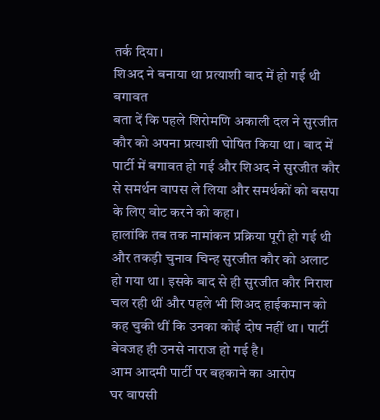तर्क दिया।
शिअद ने बनाया था प्रत्याशी बाद में हो गई थी बगावत
बता दें कि पहले शिरोमणि अकाली दल ने सुरजीत कौर को अपना प्रत्याशी घोषित किया था। बाद में पार्टी में बगावत हो गई और शिअद ने सुरजीत कौर से समर्थन वापस ले लिया और समर्थकों को बसपा के लिए वोट करने को कहा।
हालांकि तब तक नामांकन प्रक्रिया पूरी हो गई थी और तकड़ी चुनाव चिन्ह सुरजीत कौर को अलाट हो गया था। इसके बाद से ही सुरजीत कौर निराश चल रही थीं और पहले भी शिअद हाईकमान को कह चुकी थीं कि उनका कोई दोष नहीं था। पार्टी बेवजह ही उनसे नाराज हो गई है।
आम आदमी पार्टी पर बहकाने का आरोप
घर वापसी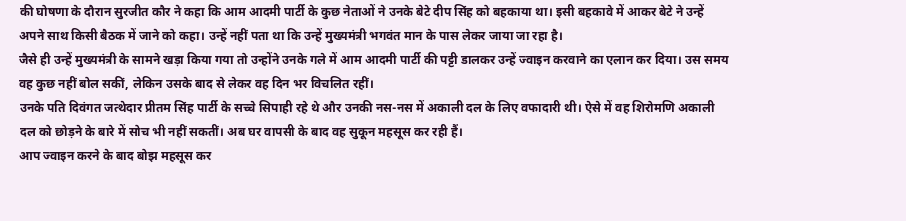की घोषणा के दौरान सुरजीत कौर ने कहा कि आम आदमी पार्टी के कुछ नेताओं ने उनके बेटे दीप सिंह को बहकाया था। इसी बहकावे में आकर बेटे ने उन्हें अपने साथ किसी बैठक में जाने को कहा। उन्हें नहीं पता था कि उन्हें मुख्यमंत्री भगवंत मान के पास लेकर जाया जा रहा है।
जैसे ही उन्हें मुख्यमंत्री के सामने खड़ा किया गया तो उन्होंने उनके गले में आम आदमी पार्टी की पट्टी डालकर उन्हें ज्वाइन करवाने का एलान कर दिया। उस समय वह कुछ नहीं बोल सकीं, लेकिन उसके बाद से लेकर वह दिन भर विचलित रहीं।
उनके पति दिवंगत जत्थेदार प्रीतम सिंह पार्टी के सच्चे सिपाही रहे थे और उनकी नस-नस में अकाली दल के लिए वफादारी थी। ऐसे में वह शिरोमणि अकाली दल को छोड़ने के बारे में सोच भी नहीं सकतीं। अब घर वापसी के बाद वह सुकून महसूस कर रही हैं।
आप ज्वाइन करने के बाद बोझ महसूस कर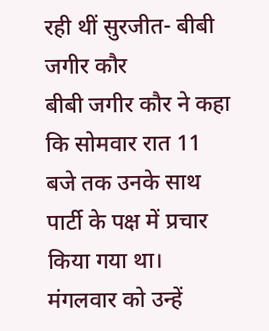रही थीं सुरजीत- बीबी जगीर कौर
बीबी जगीर कौर ने कहा कि सोमवार रात 11 बजे तक उनके साथ पार्टी के पक्ष में प्रचार किया गया था। मंगलवार को उन्हें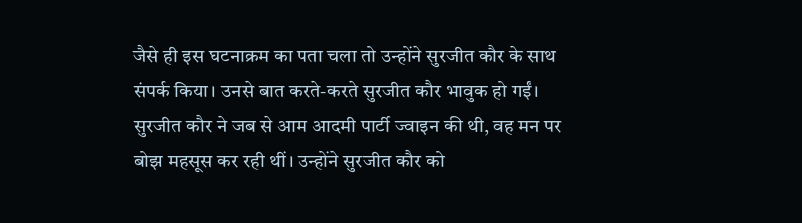जैसे ही इस घटनाक्रम का पता चला तो उन्होंने सुरजीत कौर के साथ संपर्क किया। उनसे बात करते-करते सुरजीत कौर भावुक हो गईं।
सुरजीत कौर ने जब से आम आदमी पार्टी ज्वाइन की थी, वह मन पर बोझ महसूस कर रही थीं। उन्होंने सुरजीत कौर को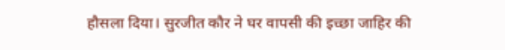हौसला दिया। सुरजीत कौर ने घर वापसी की इच्छा जाहिर की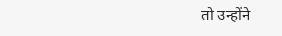तो उन्होंने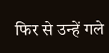फिर से उन्हें गले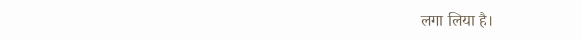लगा लिया है।